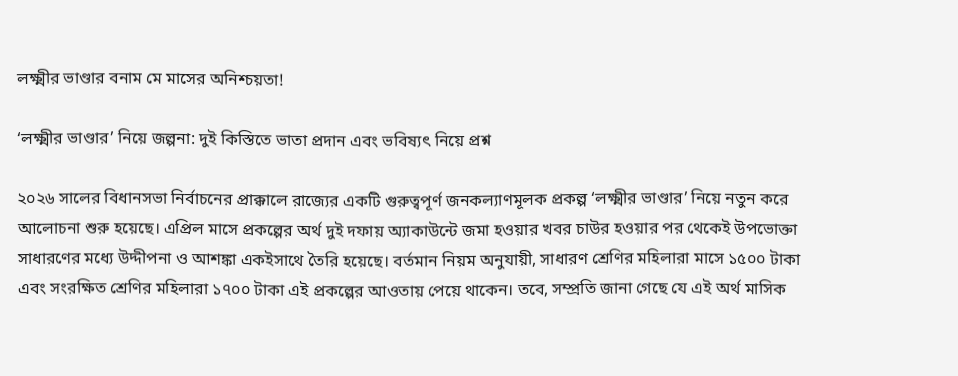লক্ষ্মীর ভাণ্ডার বনাম মে মাসের অনিশ্চয়তা!

‘লক্ষ্মীর ভাণ্ডার’ নিয়ে জল্পনা: দুই কিস্তিতে ভাতা প্রদান এবং ভবিষ্যৎ নিয়ে প্রশ্ন

২০২৬ সালের বিধানসভা নির্বাচনের প্রাক্কালে রাজ্যের একটি গুরুত্বপূর্ণ জনকল্যাণমূলক প্রকল্প ‘লক্ষ্মীর ভাণ্ডার’ নিয়ে নতুন করে আলোচনা শুরু হয়েছে। এপ্রিল মাসে প্রকল্পের অর্থ দুই দফায় অ্যাকাউন্টে জমা হওয়ার খবর চাউর হওয়ার পর থেকেই উপভোক্তা সাধারণের মধ্যে উদ্দীপনা ও আশঙ্কা একইসাথে তৈরি হয়েছে। বর্তমান নিয়ম অনুযায়ী, সাধারণ শ্রেণির মহিলারা মাসে ১৫০০ টাকা এবং সংরক্ষিত শ্রেণির মহিলারা ১৭০০ টাকা এই প্রকল্পের আওতায় পেয়ে থাকেন। তবে, সম্প্রতি জানা গেছে যে এই অর্থ মাসিক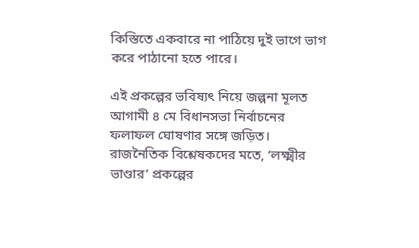কিস্তিতে একবারে না পাঠিয়ে দুই ভাগে ভাগ করে পাঠানো হতে পারে।

এই প্রকল্পের ভবিষ্যৎ নিয়ে জল্পনা মূলত আগামী ৪ মে বিধানসভা নির্বাচনের ফলাফল ঘোষণার সঙ্গে জড়িত। রাজনৈতিক বিশ্লেষকদের মতে, ‘লক্ষ্মীর ভাণ্ডার’ প্রকল্পের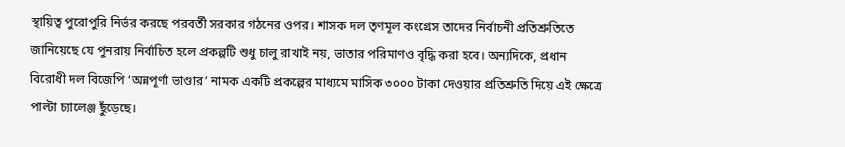স্থায়িত্ব পুরোপুরি নির্ভর করছে পরবর্তী সরকার গঠনের ওপর। শাসক দল তৃণমূল কংগ্রেস তাদের নির্বাচনী প্রতিশ্রুতিতে জানিয়েছে যে পুনরায় নির্বাচিত হলে প্রকল্পটি শুধু চালু রাখাই নয়, ভাতার পরিমাণও বৃদ্ধি করা হবে। অন্যদিকে, প্রধান বিরোধী দল বিজেপি ‘অন্নপূর্ণা ভাণ্ডার’ নামক একটি প্রকল্পের মাধ্যমে মাসিক ৩০০০ টাকা দেওয়ার প্রতিশ্রুতি দিয়ে এই ক্ষেত্রে পাল্টা চ্যালেঞ্জ ছুঁড়েছে।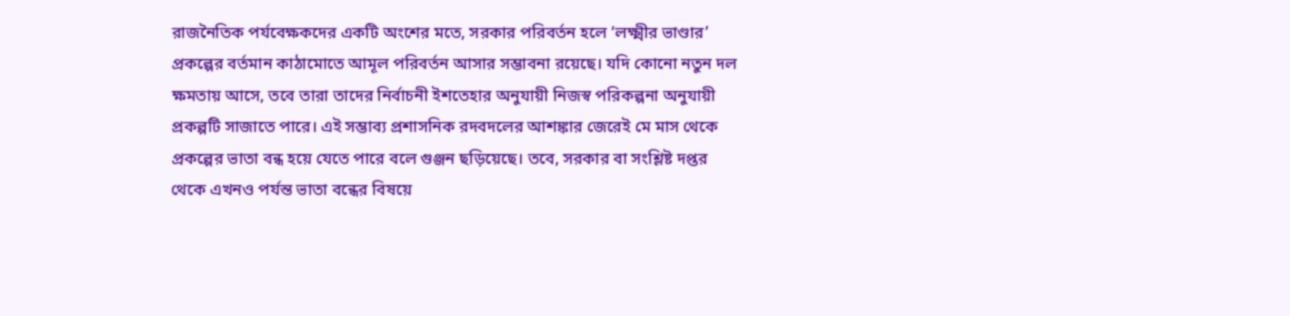রাজনৈতিক পর্যবেক্ষকদের একটি অংশের মতে, সরকার পরিবর্তন হলে ‘লক্ষ্মীর ভাণ্ডার’ প্রকল্পের বর্তমান কাঠামোতে আমূল পরিবর্তন আসার সম্ভাবনা রয়েছে। যদি কোনো নতুন দল ক্ষমতায় আসে, তবে তারা তাদের নির্বাচনী ইশতেহার অনুযায়ী নিজস্ব পরিকল্পনা অনুযায়ী প্রকল্পটি সাজাতে পারে। এই সম্ভাব্য প্রশাসনিক রদবদলের আশঙ্কার জেরেই মে মাস থেকে প্রকল্পের ভাতা বন্ধ হয়ে যেতে পারে বলে গুঞ্জন ছড়িয়েছে। তবে, সরকার বা সংশ্লিষ্ট দপ্তর থেকে এখনও পর্যন্ত ভাতা বন্ধের বিষয়ে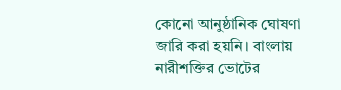কোনো আনুষ্ঠানিক ঘোষণা জারি করা হয়নি। বাংলায় নারীশক্তির ভোটের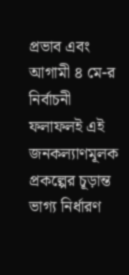প্রভাব এবং আগামী ৪ মে-র নির্বাচনী ফলাফলই এই জনকল্যাণমূলক প্রকল্পের চূড়ান্ত ভাগ্য নির্ধারণ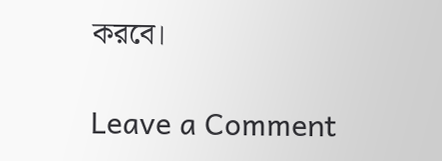করবে।

Leave a Comment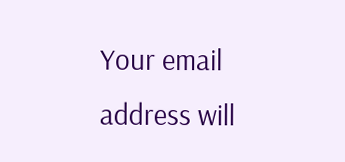Your email address will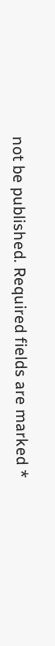not be published. Required fields are marked *